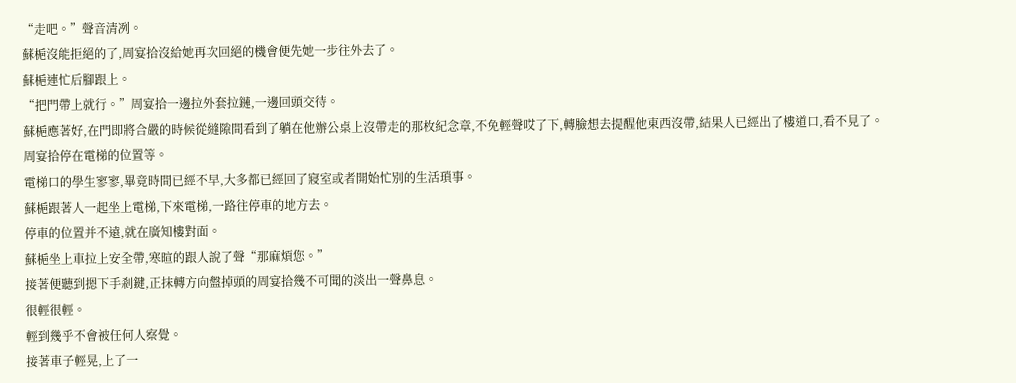“走吧。”聲音清冽。
蘇梔沒能拒絕的了,周宴拾沒給她再次回絕的機會便先她一步往外去了。
蘇梔連忙后腳跟上。
“把門帶上就行。”周宴拾一邊拉外套拉鏈,一邊回頭交待。
蘇梔應著好,在門即將合嚴的時候從縫隙間看到了躺在他辦公桌上沒帶走的那枚紀念章,不免輕聲哎了下,轉臉想去提醒他東西沒帶,結果人已經出了樓道口,看不見了。
周宴拾停在電梯的位置等。
電梯口的學生寥寥,畢竟時間已經不早,大多都已經回了寢室或者開始忙別的生活瑣事。
蘇梔跟著人一起坐上電梯,下來電梯,一路往停車的地方去。
停車的位置并不遠,就在廣知樓對面。
蘇梔坐上車拉上安全帶,寒暄的跟人說了聲“那麻煩您。”
接著便聽到摁下手剎鍵,正抹轉方向盤掉頭的周宴拾幾不可聞的淡出一聲鼻息。
很輕很輕。
輕到幾乎不會被任何人察覺。
接著車子輕晃,上了一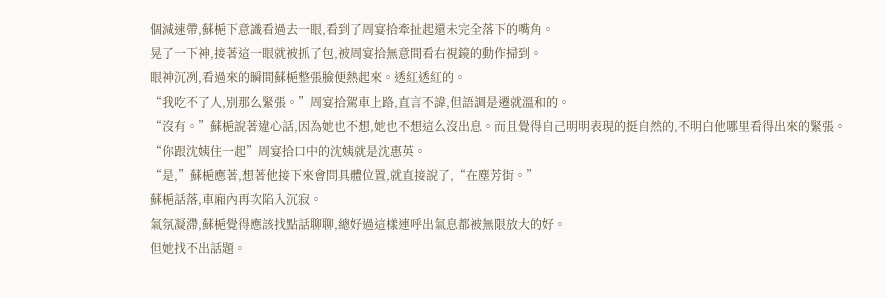個減速帶,蘇梔下意識看過去一眼,看到了周宴拾牽扯起還未完全落下的嘴角。
晃了一下神,接著這一眼就被抓了包,被周宴拾無意間看右視鏡的動作掃到。
眼神沉冽,看過來的瞬間蘇梔整張臉便熱起來。透紅透紅的。
“我吃不了人,別那么緊張。”周宴拾駕車上路,直言不諱,但語調是遷就溫和的。
“沒有。”蘇梔說著違心話,因為她也不想,她也不想這么沒出息。而且覺得自己明明表現的挺自然的,不明白他哪里看得出來的緊張。
“你跟沈姨住一起”周宴拾口中的沈姨就是沈惠英。
“是,”蘇梔應著,想著他接下來會問具體位置,就直接說了,“在塵芳街。”
蘇梔話落,車廂內再次陷入沉寂。
氣氛凝滯,蘇梔覺得應該找點話聊聊,總好過這樣連呼出氣息都被無限放大的好。
但她找不出話題。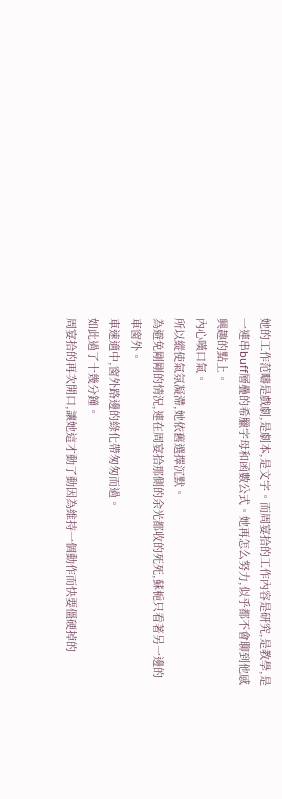她的工作范疇是戲劇,是劇本,是文字。而周宴拾的工作內容是研究,是教學,是一連串buff層疊的希臘字母和函數公式。她再怎么努力,似乎都不會聊到他感興趣的點上。
內心嘆口氣。
所以縱使氣氛凝滯,她依舊選擇沉默。
為避免剛剛的情況,連在周宴拾那側的余光都收的死死,蘇梔只看著另一邊的車窗外。
車速適中,窗外路邊的綠化帶匆匆而過。
如此過了十幾分鐘。
周宴拾的再次開口,讓她這才動了動因為維持一個動作而快要僵硬掉的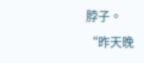脖子。
“昨天晚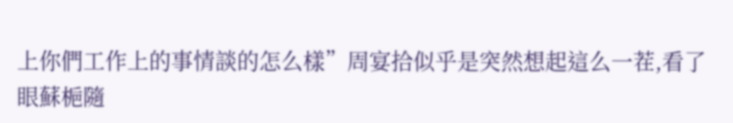上你們工作上的事情談的怎么樣”周宴拾似乎是突然想起這么一茬,看了眼蘇梔隨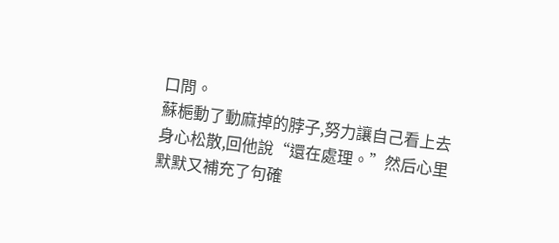口問。
蘇梔動了動麻掉的脖子,努力讓自己看上去身心松散,回他說“還在處理。”然后心里默默又補充了句確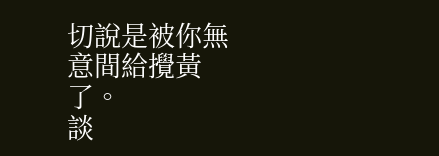切說是被你無意間給攪黃了。
談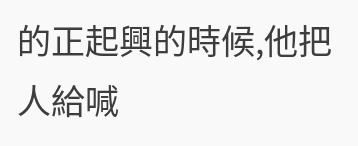的正起興的時候,他把人給喊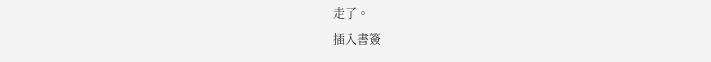走了。
插入書簽